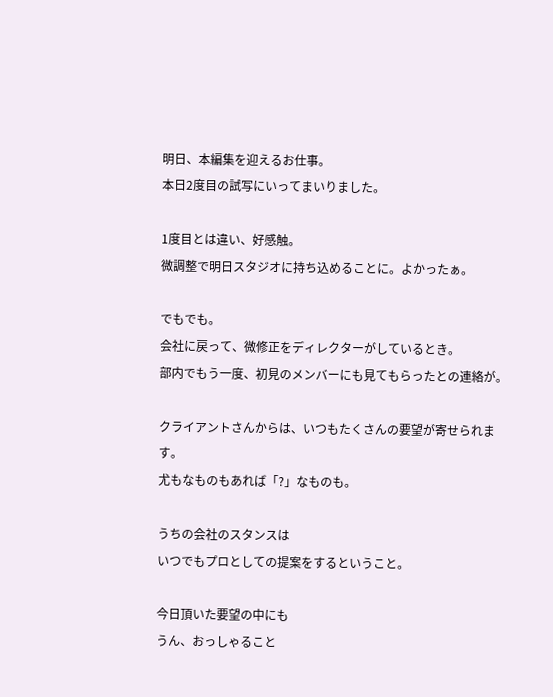明日、本編集を迎えるお仕事。
本日2度目の試写にいってまいりました。

1度目とは違い、好感触。
微調整で明日スタジオに持ち込めることに。よかったぁ。

でもでも。
会社に戻って、微修正をディレクターがしているとき。
部内でもう一度、初見のメンバーにも見てもらったとの連絡が。

クライアントさんからは、いつもたくさんの要望が寄せられます。
尤もなものもあれば「?」なものも。

うちの会社のスタンスは
いつでもプロとしての提案をするということ。

今日頂いた要望の中にも
うん、おっしゃること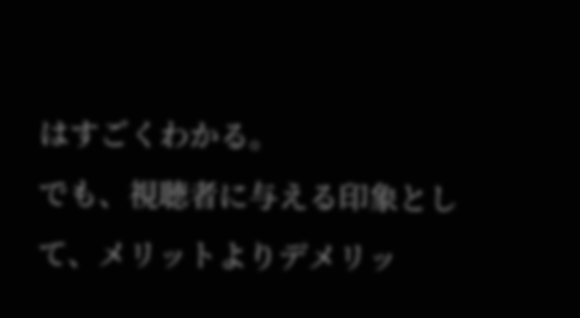はすごくわかる。
でも、視聴者に与える印象として、メリットよりデメリッ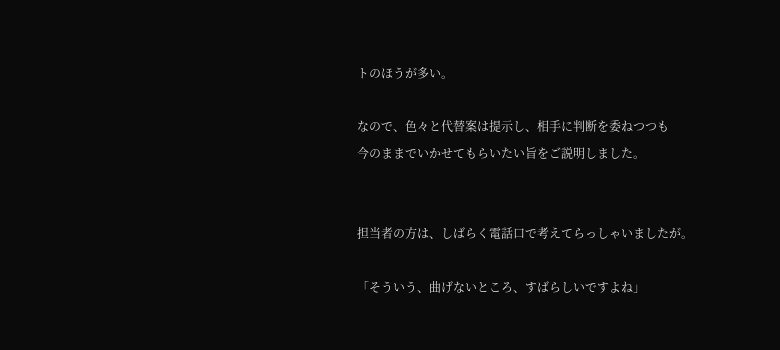トのほうが多い。

なので、色々と代替案は提示し、相手に判断を委ねつつも
今のままでいかせてもらいたい旨をご説明しました。


担当者の方は、しばらく電話口で考えてらっしゃいましたが。

「そういう、曲げないところ、すばらしいですよね」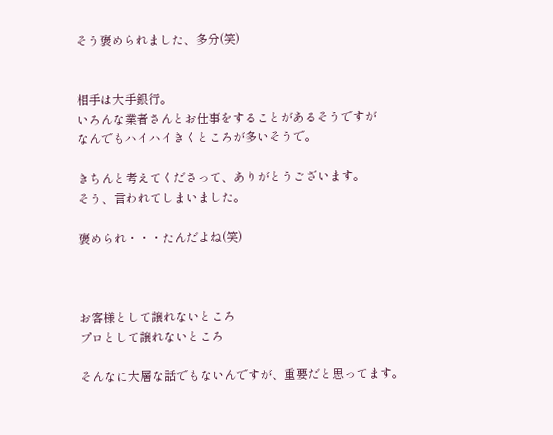そう褒められました、多分(笑)


相手は大手銀行。
いろんな業者さんとお仕事をすることがあるそうですが
なんでもハイハイきくところが多いそうで。

きちんと考えてくださって、ありがとうございます。
そう、言われてしまいました。

褒められ・・・たんだよね(笑)



お客様として譲れないところ
プロとして譲れないところ

そんなに大層な話でもないんですが、重要だと思ってます。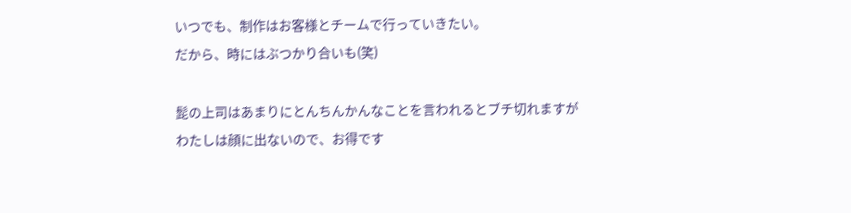いつでも、制作はお客様とチームで行っていきたい。
だから、時にはぶつかり合いも(笑)

髭の上司はあまりにとんちんかんなことを言われるとブチ切れますが
わたしは顔に出ないので、お得です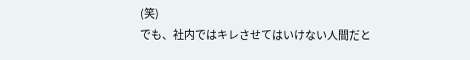(笑)
でも、社内ではキレさせてはいけない人間だと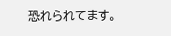恐れられてます。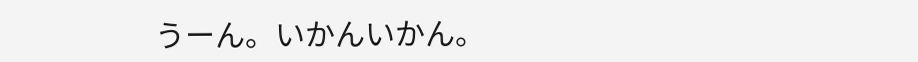うーん。いかんいかん。